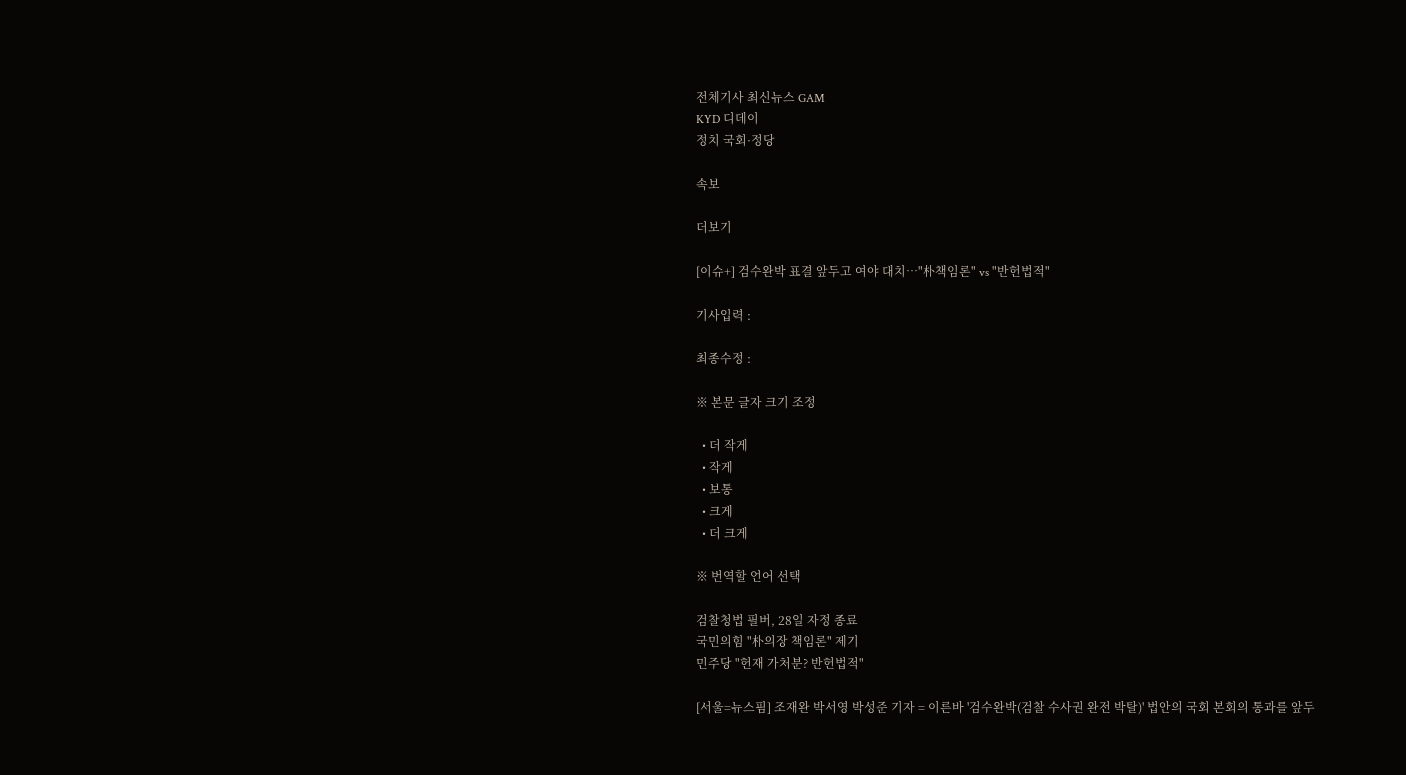전체기사 최신뉴스 GAM
KYD 디데이
정치 국회·정당

속보

더보기

[이슈+] 검수완박 표결 앞두고 여야 대치…"朴책임론" vs "반헌법적"

기사입력 :

최종수정 :

※ 본문 글자 크기 조정

  • 더 작게
  • 작게
  • 보통
  • 크게
  • 더 크게

※ 번역할 언어 선택

검찰청법 필버, 28일 자정 종료
국민의힘 "朴의장 책임론" 제기
민주당 "헌재 가처분? 반헌법적"

[서울=뉴스핌] 조재완 박서영 박성준 기자 = 이른바 '검수완박(검찰 수사권 완전 박탈)' 법안의 국회 본회의 통과를 앞두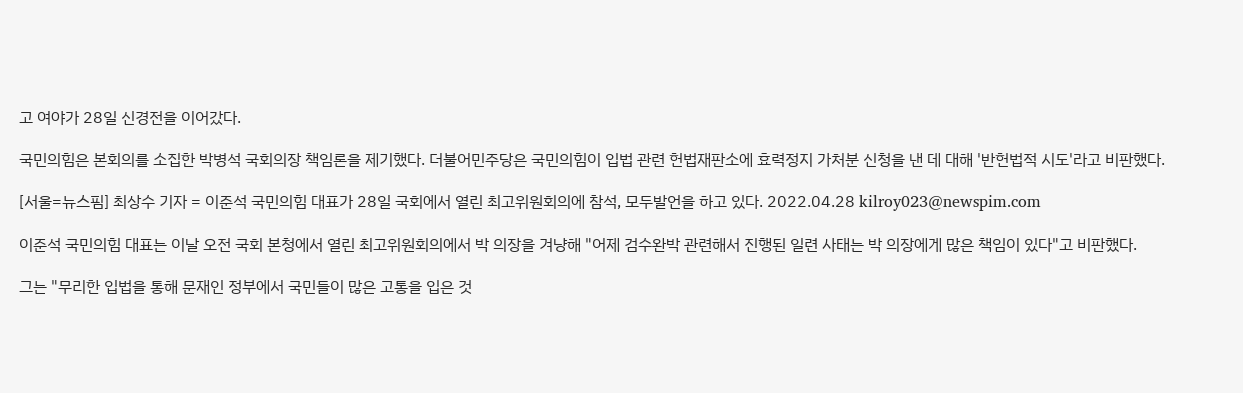고 여야가 28일 신경전을 이어갔다.

국민의힘은 본회의를 소집한 박병석 국회의장 책임론을 제기했다. 더불어민주당은 국민의힘이 입법 관련 헌법재판소에 효력정지 가처분 신청을 낸 데 대해 '반헌법적 시도'라고 비판했다.

[서울=뉴스핌] 최상수 기자 = 이준석 국민의힘 대표가 28일 국회에서 열린 최고위원회의에 참석, 모두발언을 하고 있다. 2022.04.28 kilroy023@newspim.com

이준석 국민의힘 대표는 이날 오전 국회 본청에서 열린 최고위원회의에서 박 의장을 겨냥해 "어제 검수완박 관련해서 진행된 일련 사태는 박 의장에게 많은 책임이 있다"고 비판했다.

그는 "무리한 입법을 통해 문재인 정부에서 국민들이 많은 고통을 입은 것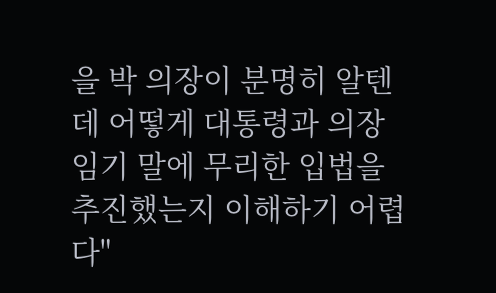을 박 의장이 분명히 알텐데 어떻게 대통령과 의장 임기 말에 무리한 입법을 추진했는지 이해하기 어렵다"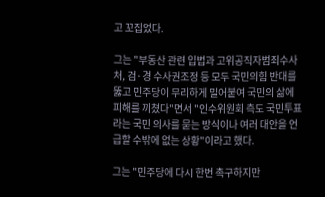고 꼬집었다.

그는 "부동산 관련 입법과 고위공직자범죄수사처, 검·경 수사권조정 등 모두 국민의힘 반대를 뚫고 민주당이 무리하게 밀어붙여 국민의 삶에 피해를 끼쳤다"면서 "인수위원회 측도 국민투표라는 국민 의사를 묻는 방식이나 여러 대안을 언급할 수밖에 없는 상황"이라고 했다.

그는 "민주당에 다시 한번 촉구하지만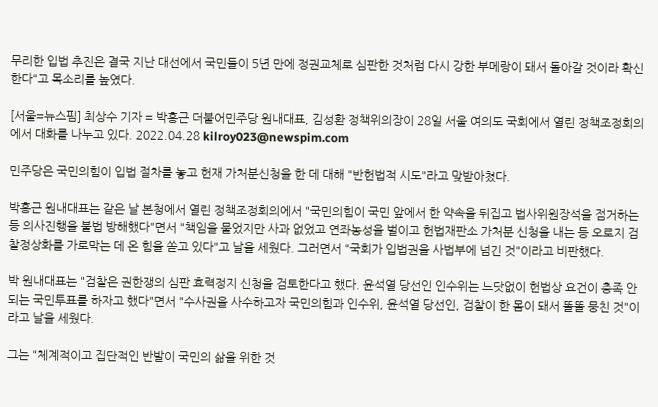무리한 입법 추진은 결국 지난 대선에서 국민들이 5년 만에 정권교체로 심판한 것처럼 다시 강한 부메랑이 돼서 돌아갈 것이라 확신한다"고 목소리를 높였다.

[서울=뉴스핌] 최상수 기자 = 박홍근 더불어민주당 원내대표, 김성환 정책위의장이 28일 서울 여의도 국회에서 열린 정책조정회의에서 대화를 나누고 있다. 2022.04.28 kilroy023@newspim.com

민주당은 국민의힘이 입법 절차를 놓고 헌재 가처분신청을 한 데 대해 "반헌법적 시도"라고 맞받아쳤다.

박홍근 원내대표는 같은 날 본청에서 열린 정책조정회의에서 "국민의힘이 국민 앞에서 한 약속을 뒤집고 법사위원장석을 점거하는 등 의사진행을 불법 방해했다"면서 "책임을 물었지만 사과 없었고 연좌농성을 벌이고 헌법재판소 가처분 신청을 내는 등 오로지 검찰정상화를 가로막는 데 온 힘을 쏟고 있다"고 날을 세웠다. 그러면서 "국회가 입법권을 사법부에 넘긴 것"이라고 비판했다.

박 원내대표는 "검찰은 권한쟁의 심판 효력정지 신청을 검토한다고 했다. 윤석열 당선인 인수위는 느닷없이 헌법상 요건이 충족 안 되는 국민투표를 하자고 했다"면서 "수사권을 사수하고자 국민의힘과 인수위, 윤석열 당선인, 검찰이 한 몸이 돼서 똘똘 뭉친 것"이라고 날을 세웠다.

그는 "체계적이고 집단적인 반발이 국민의 삶을 위한 것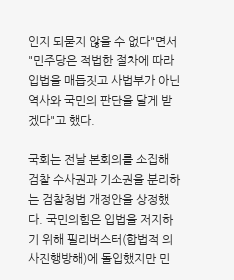인지 되묻지 않을 수 없다"면서 "민주당은 적법한 절차에 따라 입법을 매듭짓고 사법부가 아닌 역사와 국민의 판단을 달게 받겠다"고 했다.

국회는 전날 본회의를 소집해 검찰 수사권과 기소권을 분리하는 검찰청법 개정안을 상정했다. 국민의힘은 입법을 저지하기 위해 필리버스터(합법적 의사진행방해)에 돌입했지만 민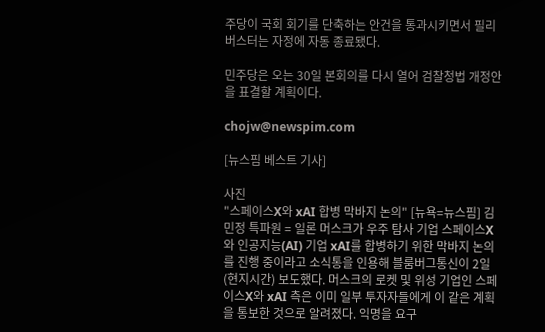주당이 국회 회기를 단축하는 안건을 통과시키면서 필리버스터는 자정에 자동 종료됐다.

민주당은 오는 30일 본회의를 다시 열어 검찰청법 개정안을 표결할 계획이다.

chojw@newspim.com

[뉴스핌 베스트 기사]

사진
"스페이스X와 xAI 합병 막바지 논의" [뉴욕=뉴스핌] 김민정 특파원 = 일론 머스크가 우주 탐사 기업 스페이스X와 인공지능(AI) 기업 xAI를 합병하기 위한 막바지 논의를 진행 중이라고 소식통을 인용해 블룸버그통신이 2일(현지시간) 보도했다. 머스크의 로켓 및 위성 기업인 스페이스X와 xAI 측은 이미 일부 투자자들에게 이 같은 계획을 통보한 것으로 알려졌다. 익명을 요구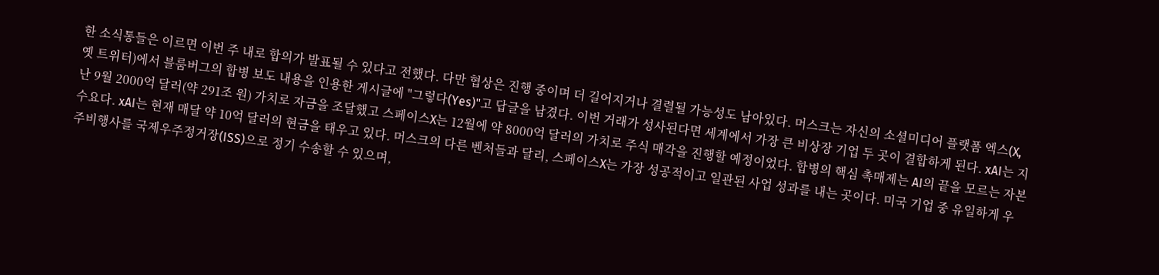한 소식통들은 이르면 이번 주 내로 합의가 발표될 수 있다고 전했다. 다만 협상은 진행 중이며 더 길어지거나 결렬될 가능성도 남아있다. 머스크는 자신의 소셜미디어 플랫폼 엑스(X, 옛 트위터)에서 블룸버그의 합병 보도 내용을 인용한 게시글에 "그렇다(Yes)"고 답글을 남겼다. 이번 거래가 성사된다면 세계에서 가장 큰 비상장 기업 두 곳이 결합하게 된다. xAI는 지난 9월 2000억 달러(약 291조 원) 가치로 자금을 조달했고 스페이스X는 12월에 약 8000억 달러의 가치로 주식 매각을 진행할 예정이었다. 합병의 핵심 촉매제는 AI의 끝을 모르는 자본 수요다. xAI는 현재 매달 약 10억 달러의 현금을 태우고 있다. 머스크의 다른 벤처들과 달리, 스페이스X는 가장 성공적이고 일관된 사업 성과를 내는 곳이다. 미국 기업 중 유일하게 우주비행사를 국제우주정거장(ISS)으로 정기 수송할 수 있으며,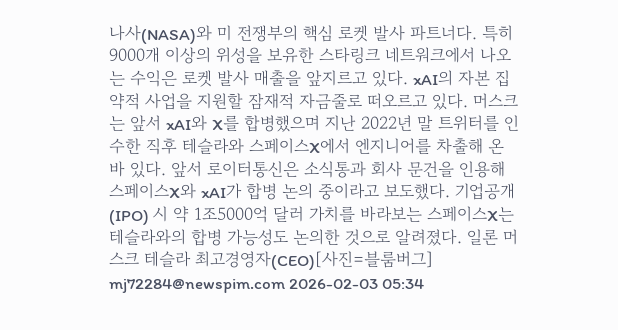나사(NASA)와 미 전쟁부의 핵심 로켓 발사 파트너다. 특히 9000개 이상의 위성을 보유한 스타링크 네트워크에서 나오는 수익은 로켓 발사 매출을 앞지르고 있다. xAI의 자본 집약적 사업을 지원할 잠재적 자금줄로 떠오르고 있다. 머스크는 앞서 xAI와 X를 합병했으며 지난 2022년 말 트위터를 인수한 직후 테슬라와 스페이스X에서 엔지니어를 차출해 온 바 있다. 앞서 로이터통신은 소식통과 회사 문건을 인용해 스페이스X와 xAI가 합병 논의 중이라고 보도했다. 기업공개(IPO) 시 약 1조5000억 달러 가치를 바라보는 스페이스X는 테슬라와의 합병 가능성도 논의한 것으로 알려졌다. 일론 머스크 테슬라 최고경영자(CEO)[사진=블룸버그] mj72284@newspim.com 2026-02-03 05:34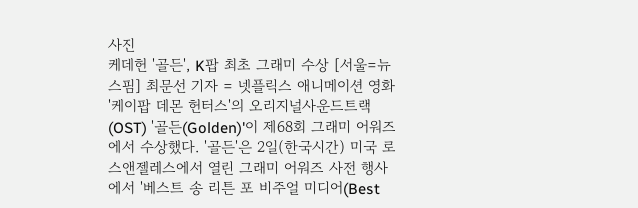사진
케데헌 '골든', K팝 최초 그래미 수상 [서울=뉴스핌] 최문선 기자 = 넷플릭스 애니메이션 영화 '케이팝 데몬 헌터스'의 오리지널사운드트랙(OST) '골든(Golden)'이 제68회 그래미 어워즈에서 수상했다. '골든'은 2일(한국시간) 미국 로스앤젤레스에서 열린 그래미 어워즈 사전 행사에서 '베스트 송 리튼 포 비주얼 미디어(Best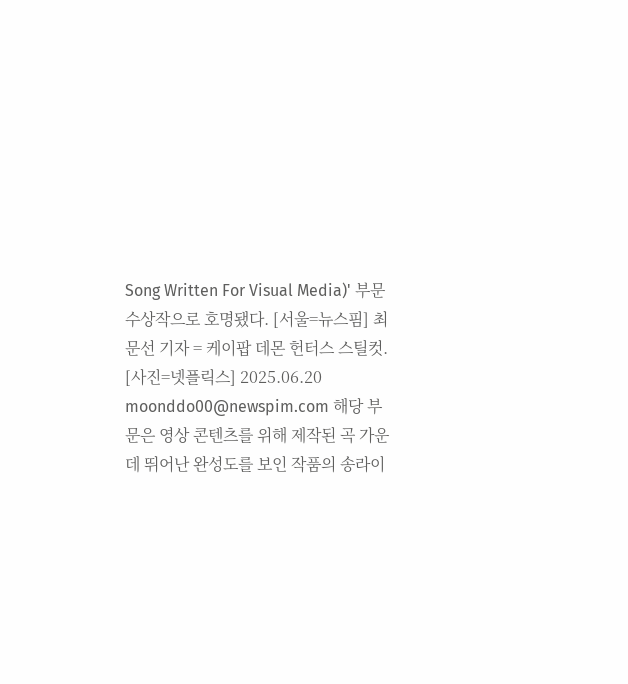Song Written For Visual Media)' 부문 수상작으로 호명됐다. [서울=뉴스핌] 최문선 기자 = 케이팝 데몬 헌터스 스틸컷. [사진=넷플릭스] 2025.06.20 moonddo00@newspim.com 해당 부문은 영상 콘텐츠를 위해 제작된 곡 가운데 뛰어난 완성도를 보인 작품의 송라이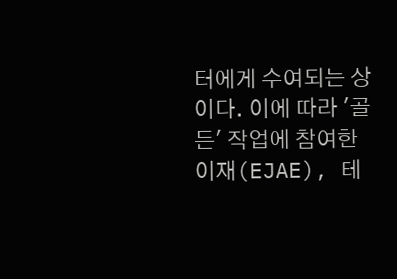터에게 수여되는 상이다. 이에 따라 '골든' 작업에 참여한 이재(EJAE), 테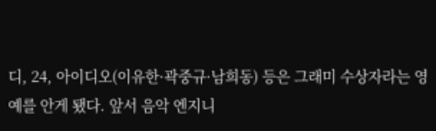디, 24, 아이디오(이유한·곽중규·남희동) 등은 그래미 수상자라는 영예를 안게 됐다. 앞서 음악 엔지니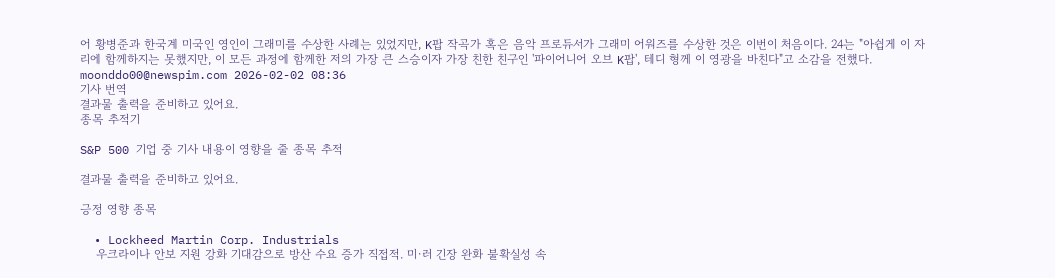어 황병준과 한국계 미국인 영인이 그래미를 수상한 사례는 있었지만, K팝 작곡가 혹은 음악 프로듀서가 그래미 어워즈를 수상한 것은 이번이 처음이다. 24는 "아쉽게 이 자리에 함께하지는 못했지만, 이 모든 과정에 함께한 저의 가장 큰 스승이자 가장 친한 친구인 '파이어니어 오브 K팝', 테디 형께 이 영광을 바친다"고 소감을 전했다. moonddo00@newspim.com 2026-02-02 08:36
기사 번역
결과물 출력을 준비하고 있어요.
종목 추적기

S&P 500 기업 중 기사 내용이 영향을 줄 종목 추적

결과물 출력을 준비하고 있어요.

긍정 영향 종목

  • Lockheed Martin Corp. Industrials
    우크라이나 안보 지원 강화 기대감으로 방산 수요 증가 직접적. 미·러 긴장 완화 불확실성 속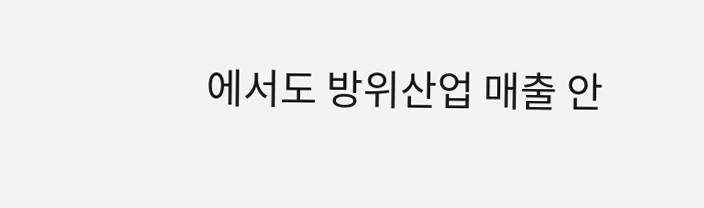에서도 방위산업 매출 안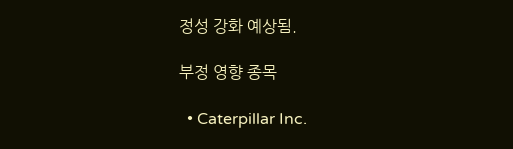정성 강화 예상됨.

부정 영향 종목

  • Caterpillar Inc.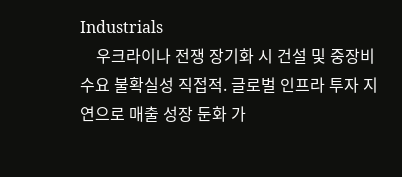Industrials
    우크라이나 전쟁 장기화 시 건설 및 중장비 수요 불확실성 직접적. 글로벌 인프라 투자 지연으로 매출 성장 둔화 가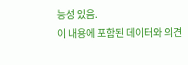능성 있음.
이 내용에 포함된 데이터와 의견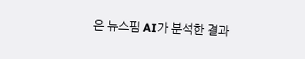은 뉴스핌 AI가 분석한 결과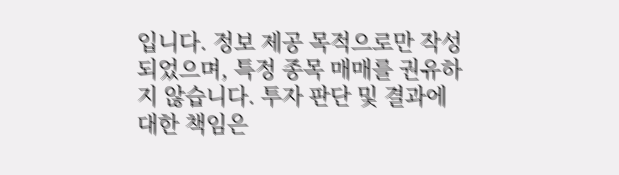입니다. 정보 제공 목적으로만 작성되었으며, 특정 종목 매매를 권유하지 않습니다. 투자 판단 및 결과에 대한 책임은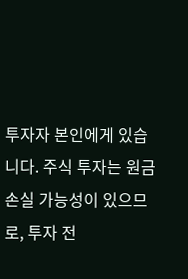투자자 본인에게 있습니다. 주식 투자는 원금 손실 가능성이 있으므로, 투자 전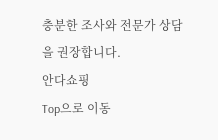충분한 조사와 전문가 상담을 권장합니다.
안다쇼핑
Top으로 이동